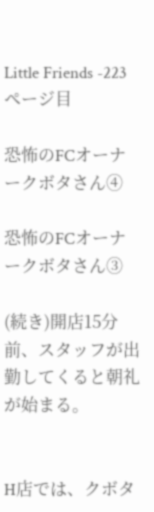Little Friends -223ページ目

恐怖のFCオーナークボタさん④

恐怖のFCオーナークボタさん③

(続き)開店15分前、スタッフが出勤してくると朝礼が始まる。


H店では、クボタ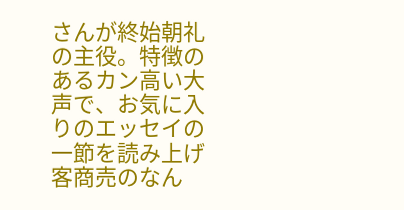さんが終始朝礼の主役。特徴のあるカン高い大声で、お気に入りのエッセイの一節を読み上げ客商売のなん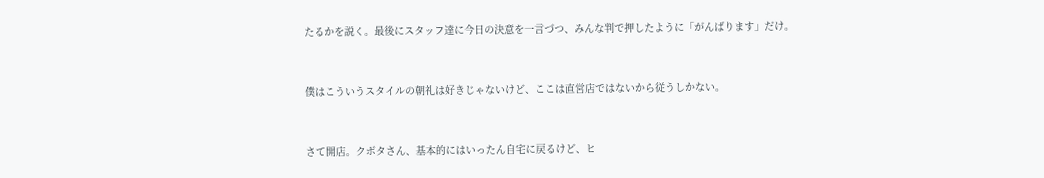たるかを説く。最後にスタッフ達に今日の決意を一言づつ、みんな判で押したように「がんばります」だけ。


僕はこういうスタイルの朝礼は好きじゃないけど、ここは直営店ではないから従うしかない。


さて開店。クボタさん、基本的にはいったん自宅に戻るけど、ヒ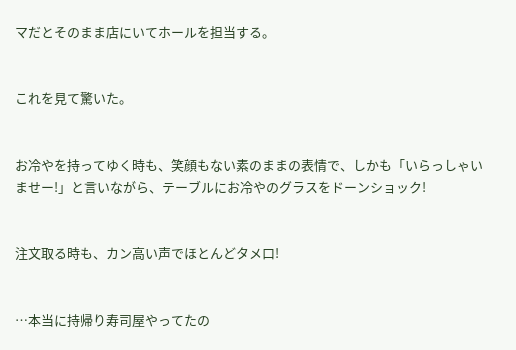マだとそのまま店にいてホールを担当する。


これを見て驚いた。


お冷やを持ってゆく時も、笑顔もない素のままの表情で、しかも「いらっしゃいませー!」と言いながら、テーブルにお冷やのグラスをドーンショック!


注文取る時も、カン高い声でほとんどタメ口!


…本当に持帰り寿司屋やってたの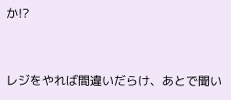か!?


レジをやれば間違いだらけ、あとで聞い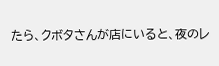たら、クボタさんが店にいると、夜のレ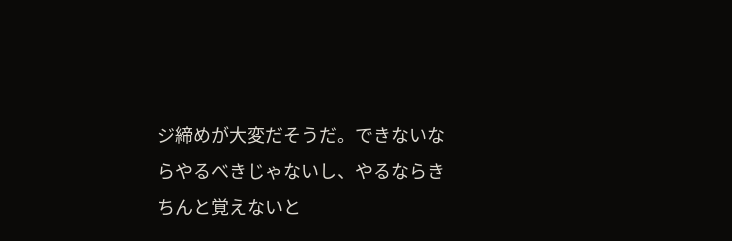ジ締めが大変だそうだ。できないならやるべきじゃないし、やるならきちんと覚えないと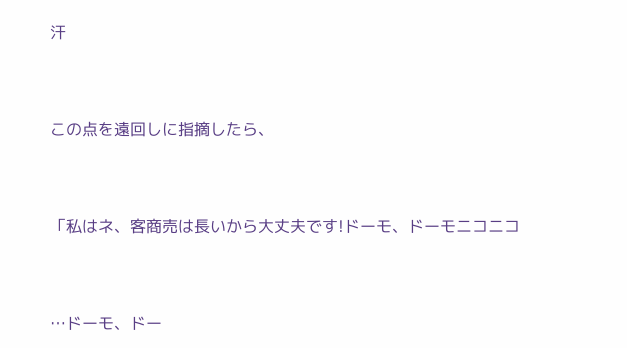汗


この点を遠回しに指摘したら、


「私はネ、客商売は長いから大丈夫です!ドーモ、ドーモニコニコ


…ドーモ、ドー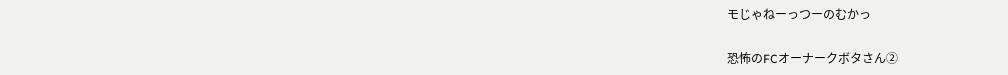モじゃねーっつーのむかっ

恐怖のFCオーナークボタさん②